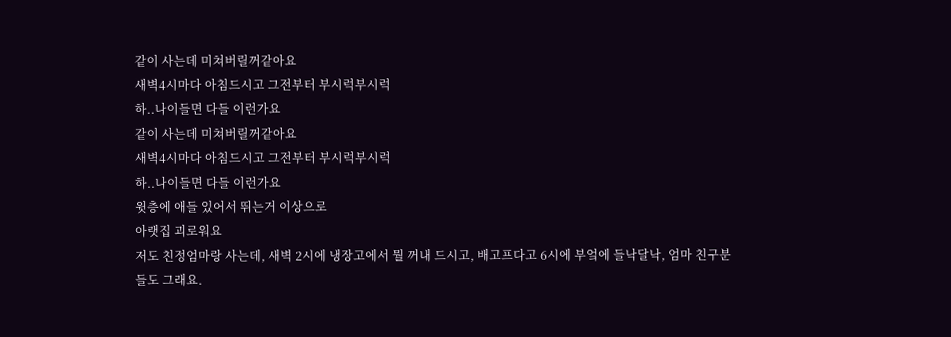같이 사는데 미쳐버릴꺼같아요
새벽4시마다 아침드시고 그전부터 부시럭부시럭
하..나이들면 다들 이런가요
같이 사는데 미쳐버릴꺼같아요
새벽4시마다 아침드시고 그전부터 부시럭부시럭
하..나이들면 다들 이런가요
윗층에 애들 있어서 뛰는거 이상으로
아랫집 괴로워요
저도 친정엄마랑 사는데, 새벽 2시에 냉장고에서 뭘 꺼내 드시고, 배고프다고 6시에 부엌에 들낙달낙, 엄마 친구분들도 그래요.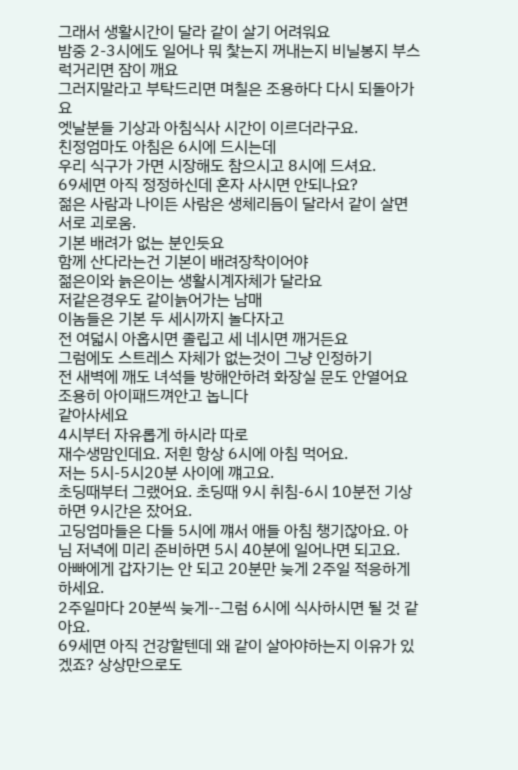그래서 생활시간이 달라 같이 살기 어려워요
밤중 2-3시에도 일어나 뭐 찿는지 꺼내는지 비닐봉지 부스럭거리면 잠이 깨요
그러지말라고 부탁드리면 며칠은 조용하다 다시 되돌아가요
엣날분들 기상과 아침식사 시간이 이르더라구요.
친정엄마도 아침은 6시에 드시는데
우리 식구가 가면 시장해도 참으시고 8시에 드셔요.
69세면 아직 정정하신데 혼자 사시면 안되나요?
젊은 사람과 나이든 사람은 생체리듬이 달라서 같이 살면 서로 괴로움.
기본 배려가 없는 분인듯요
함께 산다라는건 기본이 배려장착이어야
젊은이와 늙은이는 생활시계자체가 달라요
저같은경우도 같이늙어가는 남매
이놈들은 기본 두 세시까지 놀다자고
전 여덟시 아홉시면 졸립고 세 네시면 깨거든요
그럼에도 스트레스 자체가 없는것이 그냥 인정하기
전 새벽에 깨도 녀석들 방해안하려 화장실 문도 안열어요
조용히 아이패드껴안고 놉니다
같아사세요
4시부터 자유롭게 하시라 따로
재수생맘인데요. 저흰 항상 6시에 아침 먹어요.
저는 5시-5시20분 사이에 꺠고요.
초딩때부터 그랬어요. 초딩때 9시 취침-6시 10분전 기상 하면 9시간은 잤어요.
고딩엄마들은 다들 5시에 꺠서 애들 아침 챙기잖아요. 아님 저녁에 미리 준비하면 5시 40분에 일어나면 되고요.
아빠에게 갑자기는 안 되고 20분만 늦게 2주일 적응하게 하세요.
2주일마다 20분씩 늦게--그럼 6시에 식사하시면 될 것 같아요.
69세면 아직 건강할텐데 왜 같이 살아야하는지 이유가 있겠죠? 상상만으로도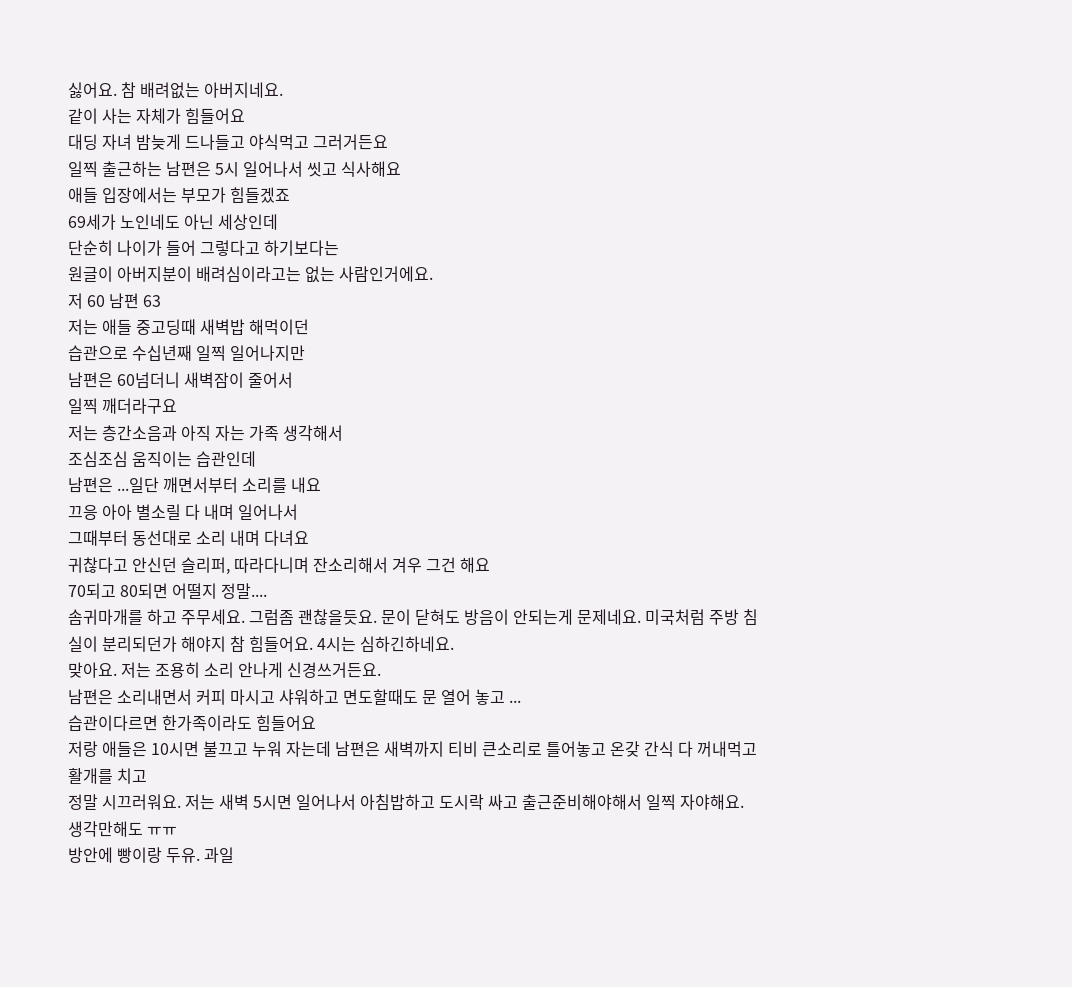싫어요. 참 배려없는 아버지네요.
같이 사는 자체가 힘들어요
대딩 자녀 밤늦게 드나들고 야식먹고 그러거든요
일찍 출근하는 남편은 5시 일어나서 씻고 식사해요
애들 입장에서는 부모가 힘들겠죠
69세가 노인네도 아닌 세상인데
단순히 나이가 들어 그렇다고 하기보다는
원글이 아버지분이 배려심이라고는 없는 사람인거에요.
저 60 남편 63
저는 애들 중고딩때 새벽밥 해먹이던
습관으로 수십년째 일찍 일어나지만
남편은 60넘더니 새벽잠이 줄어서
일찍 깨더라구요
저는 층간소음과 아직 자는 가족 생각해서
조심조심 움직이는 습관인데
남편은 ...일단 깨면서부터 소리를 내요
끄응 아아 별소릴 다 내며 일어나서
그때부터 동선대로 소리 내며 다녀요
귀찮다고 안신던 슬리퍼, 따라다니며 잔소리해서 겨우 그건 해요
70되고 80되면 어떨지 정말....
솜귀마개를 하고 주무세요. 그럼좀 괜찮을듯요. 문이 닫혀도 방음이 안되는게 문제네요. 미국처럼 주방 침실이 분리되던가 해야지 참 힘들어요. 4시는 심하긴하네요.
맞아요. 저는 조용히 소리 안나게 신경쓰거든요.
남편은 소리내면서 커피 마시고 샤워하고 면도할때도 문 열어 놓고 ...
습관이다르면 한가족이라도 힘들어요
저랑 애들은 10시면 불끄고 누워 자는데 남편은 새벽까지 티비 큰소리로 틀어놓고 온갖 간식 다 꺼내먹고 활개를 치고
정말 시끄러워요. 저는 새벽 5시면 일어나서 아침밥하고 도시락 싸고 출근준비해야해서 일찍 자야해요.
생각만해도 ㅠㅠ
방안에 빵이랑 두유. 과일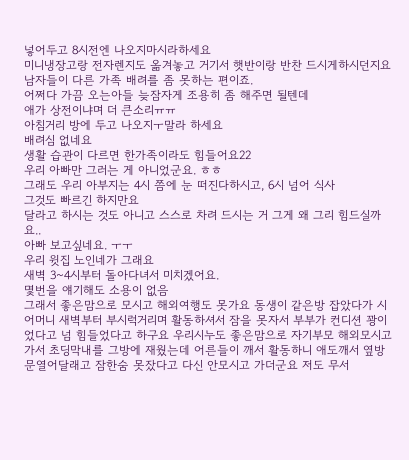넣어두고 8시전엔 나오지마시라하세요
미니냉장고랑 전자렌지도 옮겨놓고 거기서 햇반이랑 반찬 드시게하시던지요
남자들이 다른 가족 배려를 좀 못하는 편이죠.
어쩌다 가끔 오는아들 늦잠자게 조용히 좀 해주면 될텐데
애가 상전이냐며 더 큰소리ㅠㅠ
아침거리 방에 두고 나오지ㅜ말라 하세요
배려심 없네요
생활 습관이 다르면 한가족이라도 힘들어요22
우리 아빠만 그러는 게 아니었군요. ㅎㅎ
그래도 우리 아부지는 4시 쯤에 눈 떠진다하시고, 6시 넘어 식사
그것도 빠르긴 하지만요
달라고 하시는 것도 아니고 스스로 차려 드시는 거 그게 왜 그리 힘드실까요..
아빠 보고싶네요. ㅜㅜ
우리 윗집 노인네가 그래요
새벽 3~4시부터 돌아다녀서 미치겠어요.
몇번을 얘기해도 소용이 없음
그래서 좋은맘으로 모시고 해외여행도 못가요 동생이 같은방 잡았다가 시어머니 새벽부터 부시럭거리며 활동하셔서 잠을 못자서 부부가 컨디션 꽝이었다고 넘 힘들었다고 하구요 우리시누도 좋은맘으로 자기부모 해외모시고가서 초딩막내를 그방에 재웠는데 어른들이 깨서 활동하니 애도깨서 옆방 문열어달래고 잠한숨 못잤다고 다신 안모시고 가더군요 저도 무서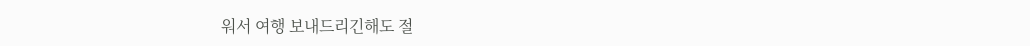워서 여행 보내드리긴해도 절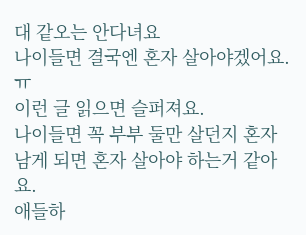대 같오는 안다녀요
나이들면 결국엔 혼자 살아야겠어요. ㅠ
이런 글 읽으면 슬퍼져요.
나이들면 꼭 부부 둘만 살던지 혼자 남게 되면 혼자 살아야 하는거 같아요.
애들하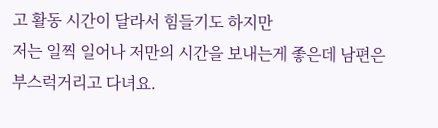고 활동 시간이 달라서 힘들기도 하지만
저는 일찍 일어나 저만의 시간을 보내는게 좋은데 남편은 부스럭거리고 다녀요.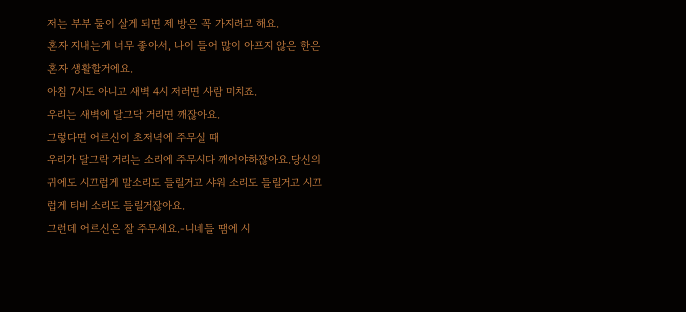저는 부부 둘이 살게 되면 제 방은 꼭 가지려고 해요.
혼자 지내는게 너무 좋아서, 나이 들어 많이 아프지 않은 한은 혼자 생활할거에요.
아침 7시도 아니고 새벽 4시 저러면 사람 미치죠.
우리는 새벽에 달그닥 거리면 깨잖아요.
그렇다면 어르신이 초저녁에 주무실 때
우리가 달그락 거리는 소리에 주무시다 깨어야하잖아요.당신의 귀에도 시끄럽게 말소리도 들릴거고 샤워 소리도 들릴거고 시끄럽게 티비 소리도 들릴거잖아요.
그런데 어르신은 잘 주무세요.-니네들 땜에 시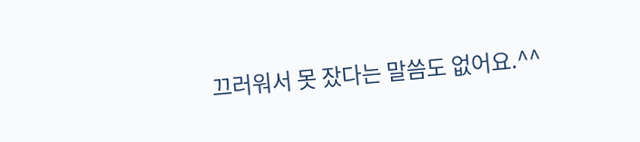끄러워서 못 잤다는 말씀도 없어요.^^